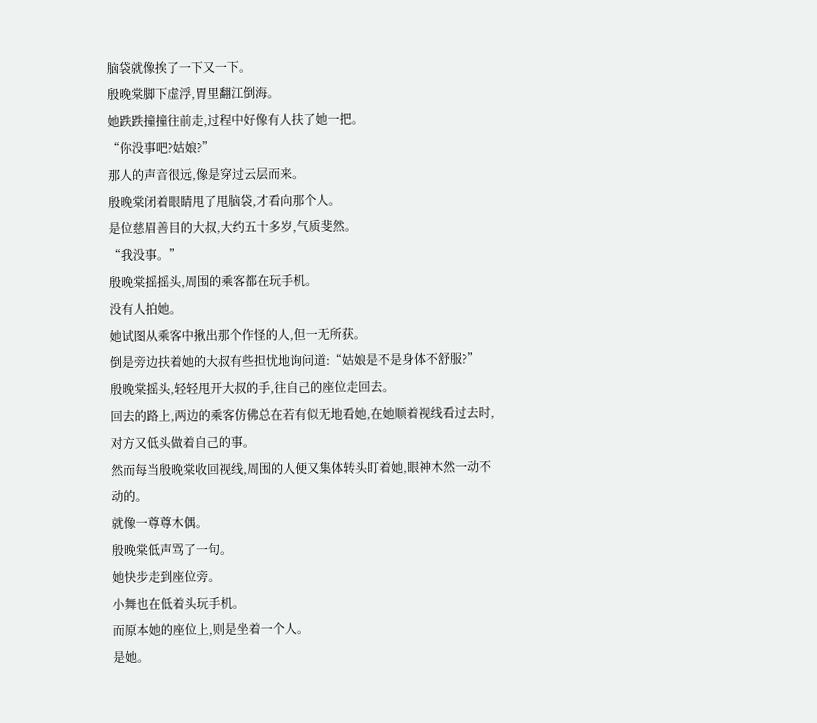脑袋就像挨了一下又一下。
殷晚棠脚下虚浮,胃里翻江倒海。
她跌跌撞撞往前走,过程中好像有人扶了她一把。
“你没事吧?姑娘?”
那人的声音很远,像是穿过云层而来。
殷晚棠闭着眼睛甩了甩脑袋,才看向那个人。
是位慈眉善目的大叔,大约五十多岁,气质斐然。
“我没事。”
殷晚棠摇摇头,周围的乘客都在玩手机。
没有人拍她。
她试图从乘客中揪出那个作怪的人,但一无所获。
倒是旁边扶着她的大叔有些担忧地询问道:“姑娘是不是身体不舒服?”
殷晚棠摇头,轻轻甩开大叔的手,往自己的座位走回去。
回去的路上,两边的乘客仿佛总在若有似无地看她,在她顺着视线看过去时,对方又低头做着自己的事。
然而每当殷晚棠收回视线,周围的人便又集体转头盯着她,眼神木然一动不动的。
就像一尊尊木偶。
殷晚棠低声骂了一句。
她快步走到座位旁。
小舞也在低着头玩手机。
而原本她的座位上,则是坐着一个人。
是她。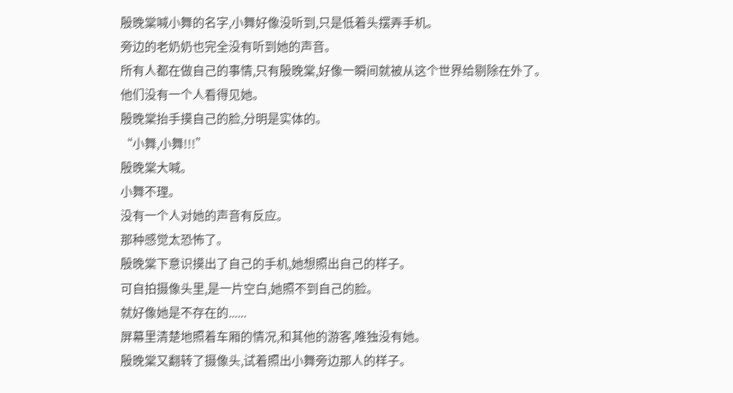殷晚棠喊小舞的名字,小舞好像没听到,只是低着头摆弄手机。
旁边的老奶奶也完全没有听到她的声音。
所有人都在做自己的事情,只有殷晚棠,好像一瞬间就被从这个世界给剔除在外了。
他们没有一个人看得见她。
殷晚棠抬手摸自己的脸,分明是实体的。
“小舞,小舞!!!”
殷晚棠大喊。
小舞不理。
没有一个人对她的声音有反应。
那种感觉太恐怖了。
殷晚棠下意识摸出了自己的手机,她想照出自己的样子。
可自拍摄像头里,是一片空白,她照不到自己的脸。
就好像她是不存在的......
屏幕里清楚地照着车厢的情况,和其他的游客,唯独没有她。
殷晚棠又翻转了摄像头,试着照出小舞旁边那人的样子。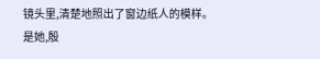镜头里,清楚地照出了窗边纸人的模样。
是她,殷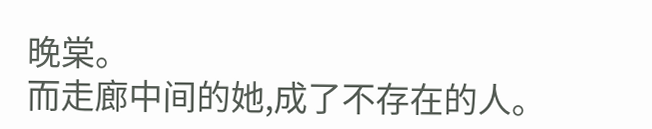晚棠。
而走廊中间的她,成了不存在的人。